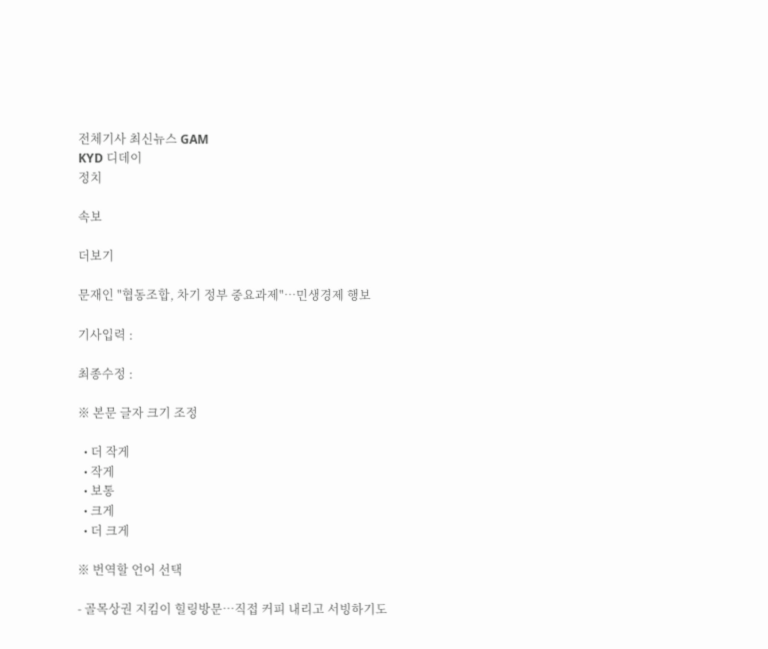전체기사 최신뉴스 GAM
KYD 디데이
정치

속보

더보기

문재인 "협동조합, 차기 정부 중요과제"…민생경제 행보

기사입력 :

최종수정 :

※ 본문 글자 크기 조정

  • 더 작게
  • 작게
  • 보통
  • 크게
  • 더 크게

※ 번역할 언어 선택

- 골목상권 지킴이 힐링방문…직접 커피 내리고 서빙하기도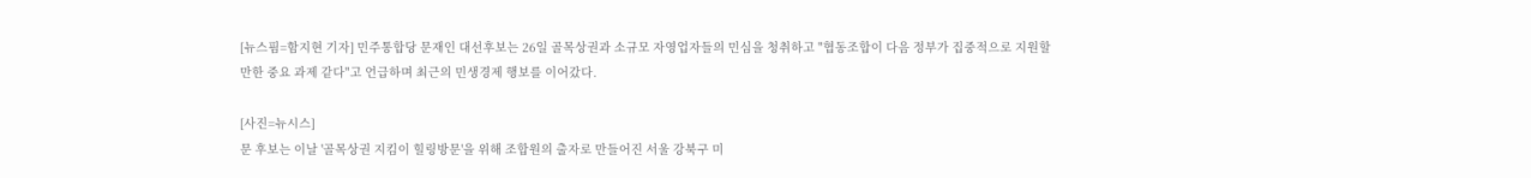[뉴스핌=함지현 기자] 민주통합당 문재인 대선후보는 26일 골목상권과 소규모 자영업자들의 민심을 청취하고 "협동조합이 다음 정부가 집중적으로 지원할만한 중요 과제 같다"고 언급하며 최근의 민생경제 행보를 이어갔다.

[사진=뉴시스]
문 후보는 이날 '골목상권 지킴이 힐링방문'을 위해 조합원의 출자로 만들어진 서울 강북구 미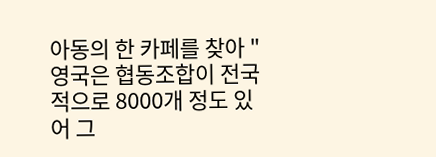아동의 한 카페를 찾아 "영국은 협동조합이 전국적으로 8000개 정도 있어 그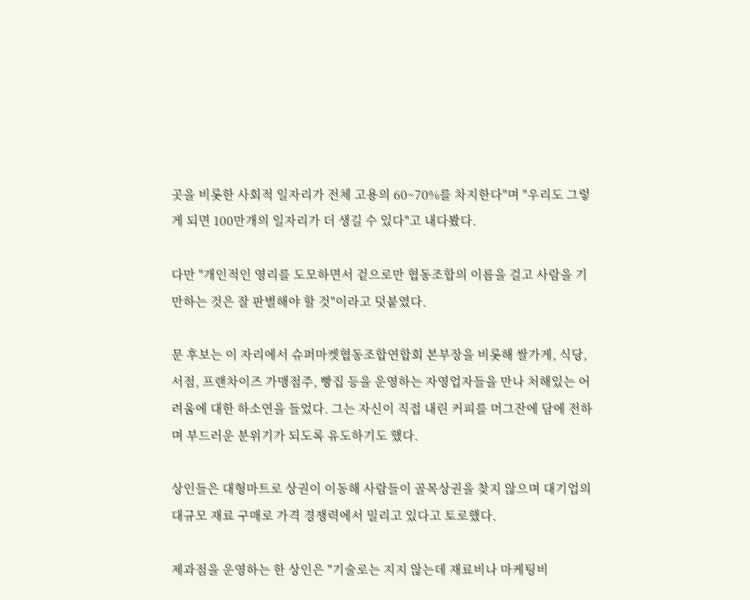곳을 비롯한 사회적 일자리가 전체 고용의 60~70%를 차지한다"며 "우리도 그렇게 되면 100만개의 일자리가 더 생길 수 있다"고 내다봤다.

다만 "개인적인 영리를 도모하면서 겉으로만 협동조합의 이름을 걸고 사람을 기만하는 것은 잘 판별해야 할 것"이라고 덧붙였다.

문 후보는 이 자리에서 슈퍼마켓협동조합연합회 본부장을 비롯해 쌀가게, 식당, 서점, 프랜차이즈 가맹점주, 빵집 등을 운영하는 자영업자들을 만나 처해있는 어려움에 대한 하소연을 들었다. 그는 자신이 직접 내린 커피를 머그잔에 담에 전하며 부드러운 분위기가 되도록 유도하기도 했다.

상인들은 대형마트로 상권이 이동해 사람들이 골목상권을 찾지 않으며 대기업의 대규모 재료 구매로 가격 경쟁력에서 밀리고 있다고 토로했다.

제과점을 운영하는 한 상인은 "기술로는 지지 않는데 재료비나 마케팅비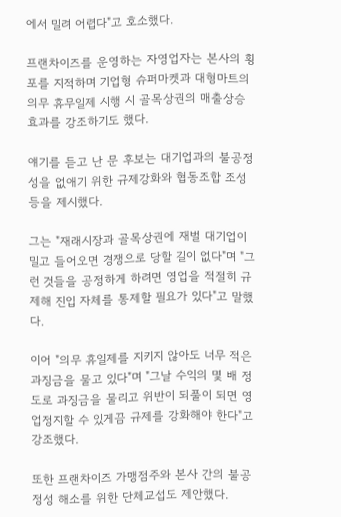에서 밀려 어렵다"고 호소했다.

프랜차이즈를 운영하는 자영업자는 본사의 횡포를 지적하며 기업형 슈퍼마켓과 대형마트의 의무 휴무일제 시행 시 골목상권의 매출상승 효과를 강조하기도 했다.

얘기를 듣고 난 문 후보는 대기업과의 불공정성을 없애기 위한 규제강화와 협동조합 조성 등을 제시했다.

그는 "재래시장과 골목상권에 재벌 대기업이 밀고 들어오면 경쟁으로 당할 길이 없다"며 "그런 것들을 공정하게 하려면 영업을 적절히 규제해 진입 자체를 통제할 필요가 있다"고 말했다.

이어 "의무 휴일제를 지키지 않아도 너무 적은 과징금을 물고 있다"며 "그날 수익의 몇 배 정도로 과징금을 물리고 위반이 되풀이 되면 영업정지할 수 있게끔 규제를 강화해야 한다"고 강조했다.

또한 프랜차이즈 가맹점주와 본사 간의 불공정성 해소를 위한 단체교섭도 제안했다.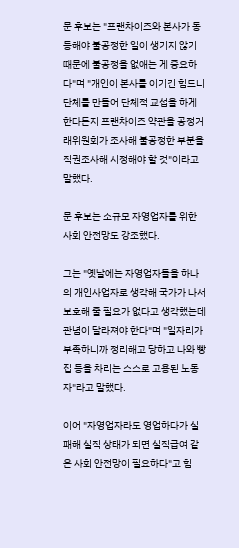문 후보는 "프랜차이즈와 본사가 동등해야 불공정한 일이 생기지 않기 때문에 불공정을 없애는 게 중요하다"며 "개인이 본사를 이기긴 힘드니 단체를 만들어 단체적 교섭을 하게 한다든지 프랜차이즈 약관을 공정거래위원회가 조사해 불공정한 부분을 직권조사해 시정해야 할 것"이라고 말했다.

문 후보는 소규모 자영업자를 위한 사회 안전망도 강조했다.

그는 "옛날에는 자영업자들을 하나의 개인사업자로 생각해 국가가 나서 보호해 줄 필요가 없다고 생각했는데 관념이 달라져야 한다"며 "일자리가 부족하니까 정리해고 당하고 나와 빵집 등을 차리는 스스로 고용된 노동자"라고 말했다.

이어 "자영업자라도 영업하다가 실패해 실직 상태가 되면 실직급여 같은 사회 안전망이 필요하다"고 힘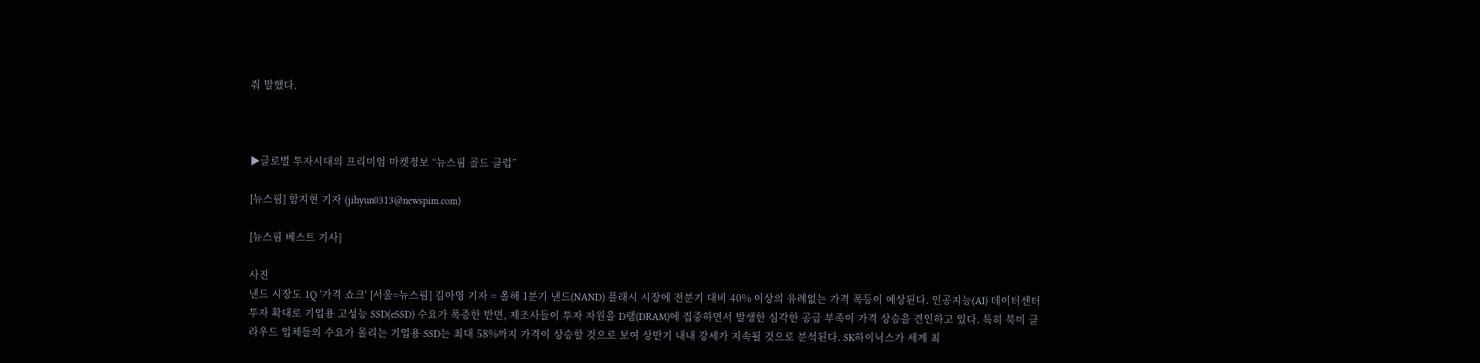줘 말했다.



▶글로벌 투자시대의 프리미엄 마켓정보 “뉴스핌 골드 클럽”

[뉴스핌] 함지현 기자 (jihyun0313@newspim.com)

[뉴스핌 베스트 기사]

사진
낸드 시장도 1Q '가격 쇼크' [서울=뉴스핌] 김아영 기자 = 올해 1분기 낸드(NAND) 플래시 시장에 전분기 대비 40% 이상의 유례없는 가격 폭등이 예상된다. 인공지능(AI) 데이터센터 투자 확대로 기업용 고성능 SSD(eSSD) 수요가 폭증한 반면, 제조사들이 투자 자원을 D램(DRAM)에 집중하면서 발생한 심각한 공급 부족이 가격 상승을 견인하고 있다. 특히 북미 클라우드 업체들의 수요가 몰리는 기업용 SSD는 최대 58%까지 가격이 상승할 것으로 보여 상반기 내내 강세가 지속될 것으로 분석된다. SK하이닉스가 세계 최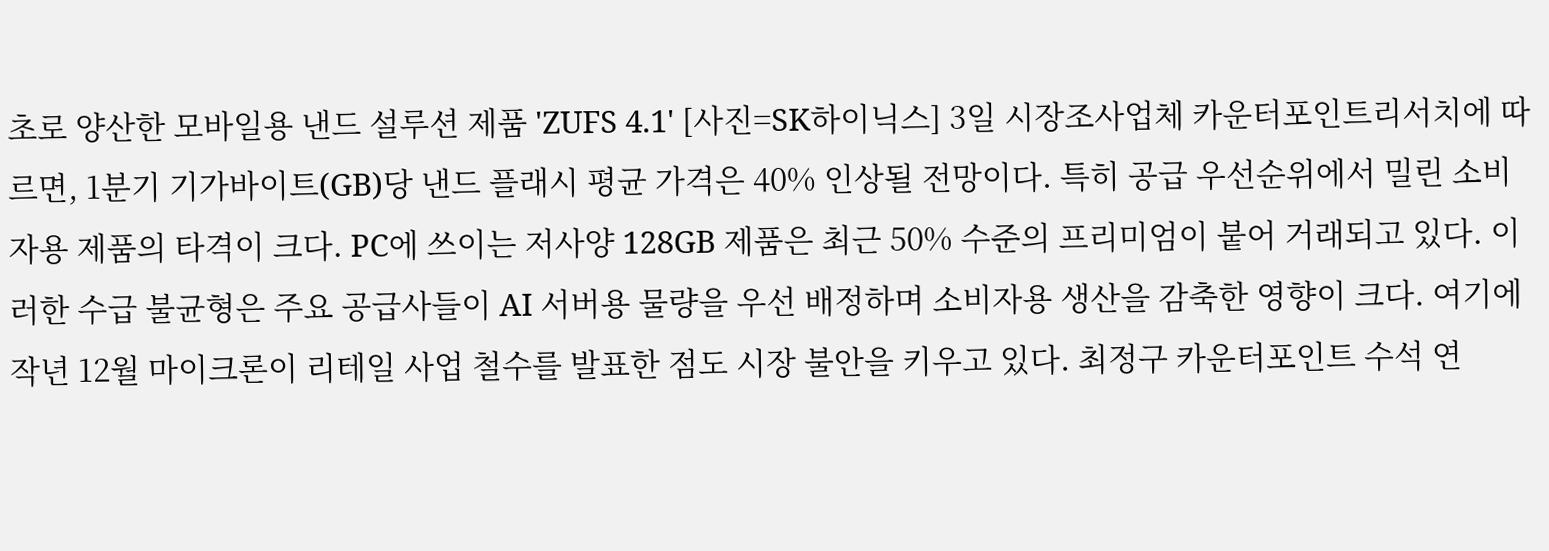초로 양산한 모바일용 낸드 설루션 제품 'ZUFS 4.1' [사진=SK하이닉스] 3일 시장조사업체 카운터포인트리서치에 따르면, 1분기 기가바이트(GB)당 낸드 플래시 평균 가격은 40% 인상될 전망이다. 특히 공급 우선순위에서 밀린 소비자용 제품의 타격이 크다. PC에 쓰이는 저사양 128GB 제품은 최근 50% 수준의 프리미엄이 붙어 거래되고 있다. 이러한 수급 불균형은 주요 공급사들이 AI 서버용 물량을 우선 배정하며 소비자용 생산을 감축한 영향이 크다. 여기에 작년 12월 마이크론이 리테일 사업 철수를 발표한 점도 시장 불안을 키우고 있다. 최정구 카운터포인트 수석 연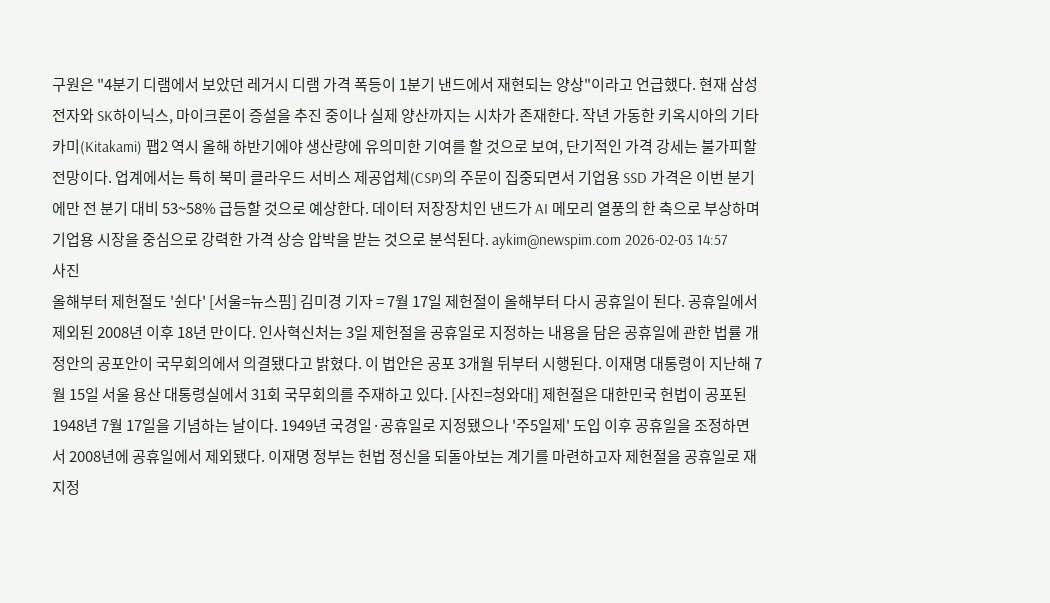구원은 "4분기 디램에서 보았던 레거시 디램 가격 폭등이 1분기 낸드에서 재현되는 양상"이라고 언급했다. 현재 삼성전자와 SK하이닉스, 마이크론이 증설을 추진 중이나 실제 양산까지는 시차가 존재한다. 작년 가동한 키옥시아의 기타카미(Kitakami) 팹2 역시 올해 하반기에야 생산량에 유의미한 기여를 할 것으로 보여, 단기적인 가격 강세는 불가피할 전망이다. 업계에서는 특히 북미 클라우드 서비스 제공업체(CSP)의 주문이 집중되면서 기업용 SSD 가격은 이번 분기에만 전 분기 대비 53~58% 급등할 것으로 예상한다. 데이터 저장장치인 낸드가 AI 메모리 열풍의 한 축으로 부상하며 기업용 시장을 중심으로 강력한 가격 상승 압박을 받는 것으로 분석된다. aykim@newspim.com 2026-02-03 14:57
사진
올해부터 제헌절도 '쉰다' [서울=뉴스핌] 김미경 기자 = 7월 17일 제헌절이 올해부터 다시 공휴일이 된다. 공휴일에서 제외된 2008년 이후 18년 만이다. 인사혁신처는 3일 제헌절을 공휴일로 지정하는 내용을 담은 공휴일에 관한 법률 개정안의 공포안이 국무회의에서 의결됐다고 밝혔다. 이 법안은 공포 3개월 뒤부터 시행된다. 이재명 대통령이 지난해 7월 15일 서울 용산 대통령실에서 31회 국무회의를 주재하고 있다. [사진=청와대] 제헌절은 대한민국 헌법이 공포된 1948년 7월 17일을 기념하는 날이다. 1949년 국경일·공휴일로 지정됐으나 '주5일제' 도입 이후 공휴일을 조정하면서 2008년에 공휴일에서 제외됐다. 이재명 정부는 헌법 정신을 되돌아보는 계기를 마련하고자 제헌절을 공휴일로 재지정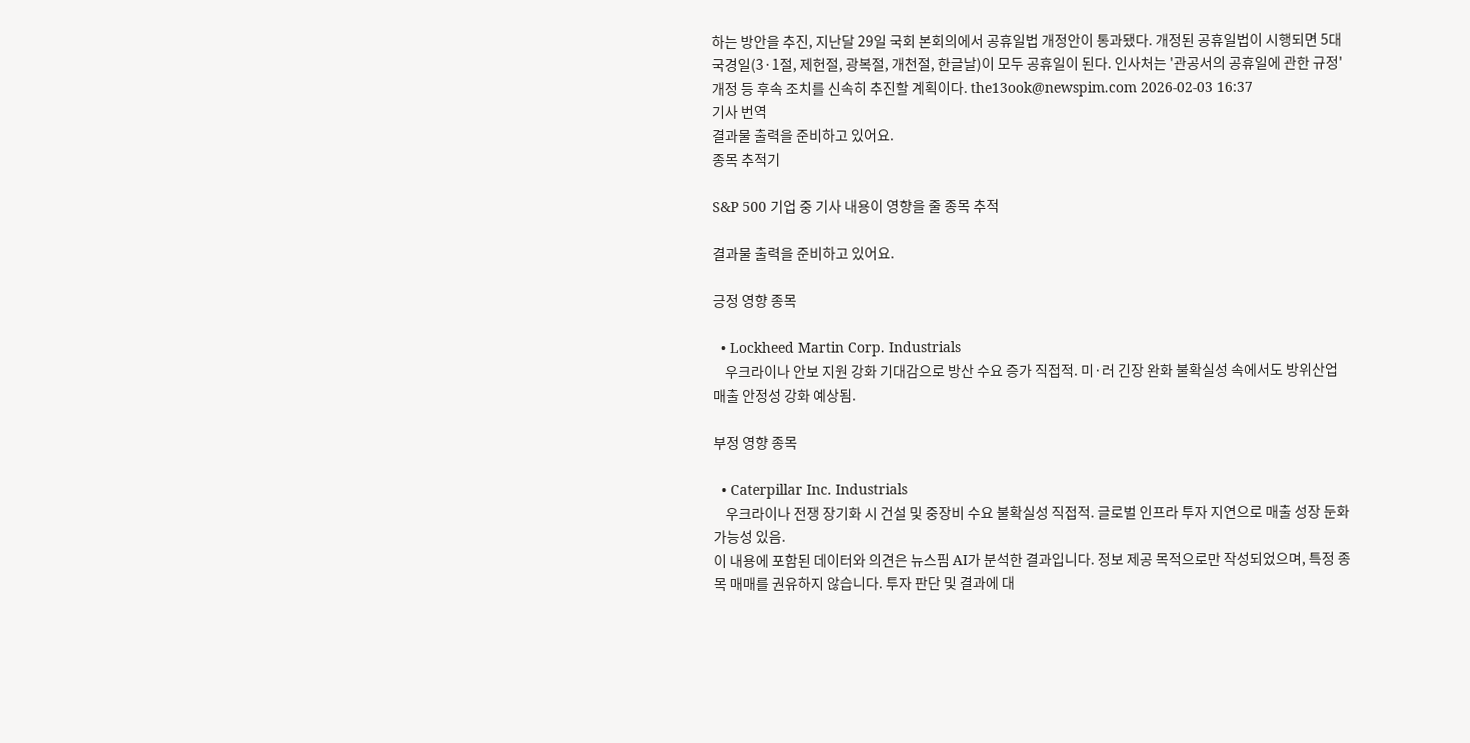하는 방안을 추진, 지난달 29일 국회 본회의에서 공휴일법 개정안이 통과됐다. 개정된 공휴일법이 시행되면 5대 국경일(3·1절, 제헌절, 광복절, 개천절, 한글날)이 모두 공휴일이 된다. 인사처는 '관공서의 공휴일에 관한 규정' 개정 등 후속 조치를 신속히 추진할 계획이다. the13ook@newspim.com 2026-02-03 16:37
기사 번역
결과물 출력을 준비하고 있어요.
종목 추적기

S&P 500 기업 중 기사 내용이 영향을 줄 종목 추적

결과물 출력을 준비하고 있어요.

긍정 영향 종목

  • Lockheed Martin Corp. Industrials
    우크라이나 안보 지원 강화 기대감으로 방산 수요 증가 직접적. 미·러 긴장 완화 불확실성 속에서도 방위산업 매출 안정성 강화 예상됨.

부정 영향 종목

  • Caterpillar Inc. Industrials
    우크라이나 전쟁 장기화 시 건설 및 중장비 수요 불확실성 직접적. 글로벌 인프라 투자 지연으로 매출 성장 둔화 가능성 있음.
이 내용에 포함된 데이터와 의견은 뉴스핌 AI가 분석한 결과입니다. 정보 제공 목적으로만 작성되었으며, 특정 종목 매매를 권유하지 않습니다. 투자 판단 및 결과에 대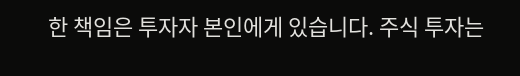한 책임은 투자자 본인에게 있습니다. 주식 투자는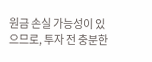원금 손실 가능성이 있으므로, 투자 전 충분한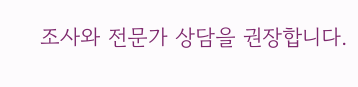조사와 전문가 상담을 권장합니다.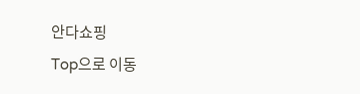안다쇼핑
Top으로 이동